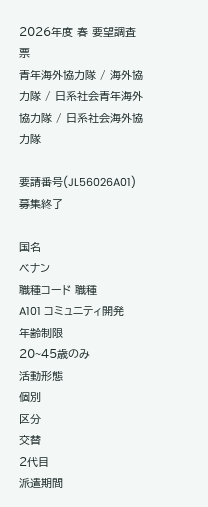2026年度 春 要望調査票
青年海外協力隊 / 海外協力隊 / 日系社会青年海外協力隊 / 日系社会海外協力隊

要請番号(JL56026A01)
募集終了

国名
ベナン
職種コード 職種
A101 コミュニティ開発
年齢制限
20~45歳のみ
活動形態
個別
区分
交替
2代目
派遣期間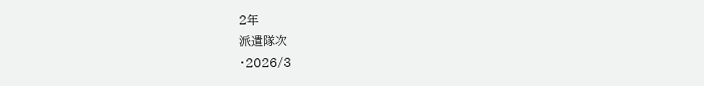2年
派遣隊次
・2026/3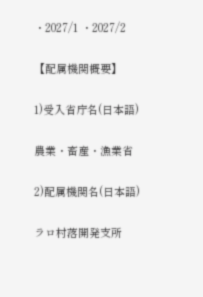・2027/1 ・2027/2

【配属機関概要】

1)受入省庁名(日本語)

農業・畜産・漁業省

2)配属機関名(日本語)

ラロ村落開発支所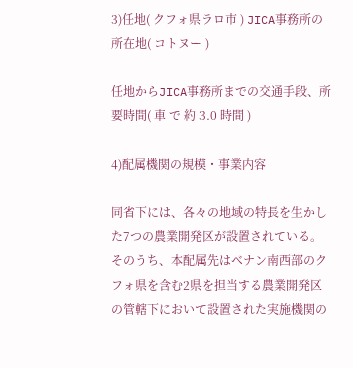3)任地( クフォ県ラロ市 ) JICA事務所の所在地( コトヌー )

任地からJICA事務所までの交通手段、所要時間( 車 で 約 3.0 時間 )

4)配属機関の規模・事業内容

同省下には、各々の地域の特長を生かした7つの農業開発区が設置されている。そのうち、本配属先はベナン南西部のクフォ県を含む2県を担当する農業開発区の管轄下において設置された実施機関の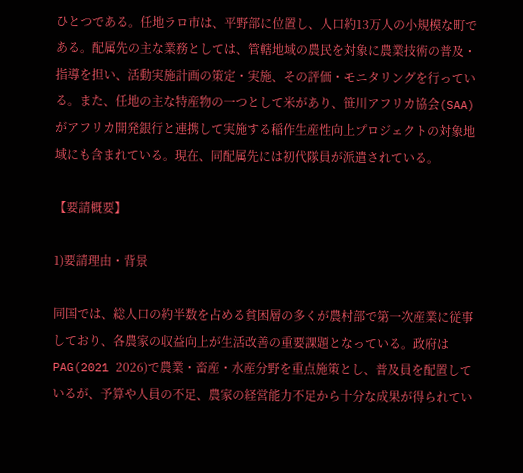ひとつである。任地ラロ市は、平野部に位置し、人口約13万人の小規模な町である。配属先の主な業務としては、管轄地域の農民を対象に農業技術の普及・指導を担い、活動実施計画の策定・実施、その評価・モニタリングを行っている。また、任地の主な特産物の一つとして米があり、笹川アフリカ協会(SAA)がアフリカ開発銀行と連携して実施する稲作生産性向上プロジェクトの対象地域にも含まれている。現在、同配属先には初代隊員が派遣されている。

【要請概要】

1)要請理由・背景

同国では、総人口の約半数を占める貧困層の多くが農村部で第一次産業に従事しており、各農家の収益向上が生活改善の重要課題となっている。政府はPAG(2021 2026)で農業・畜産・水産分野を重点施策とし、普及員を配置しているが、予算や人員の不足、農家の経営能力不足から十分な成果が得られてい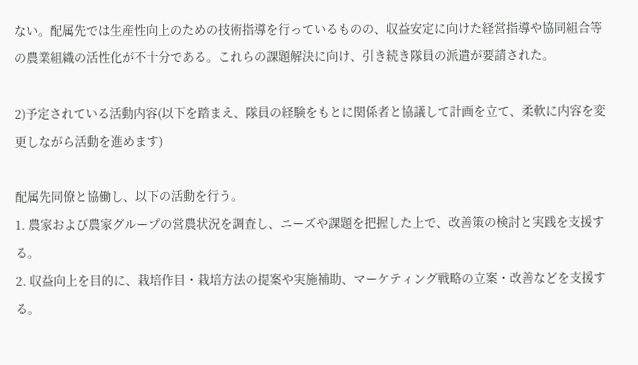ない。配属先では生産性向上のための技術指導を行っているものの、収益安定に向けた経営指導や協同組合等の農業組織の活性化が不十分である。これらの課題解決に向け、引き続き隊員の派遣が要請された。

2)予定されている活動内容(以下を踏まえ、隊員の経験をもとに関係者と協議して計画を立て、柔軟に内容を変更しながら活動を進めます)

配属先同僚と協働し、以下の活動を行う。
1. 農家および農家グループの営農状況を調査し、ニーズや課題を把握した上で、改善策の検討と実践を支援する。
2. 収益向上を目的に、栽培作目・栽培方法の提案や実施補助、マーケティング戦略の立案・改善などを支援する。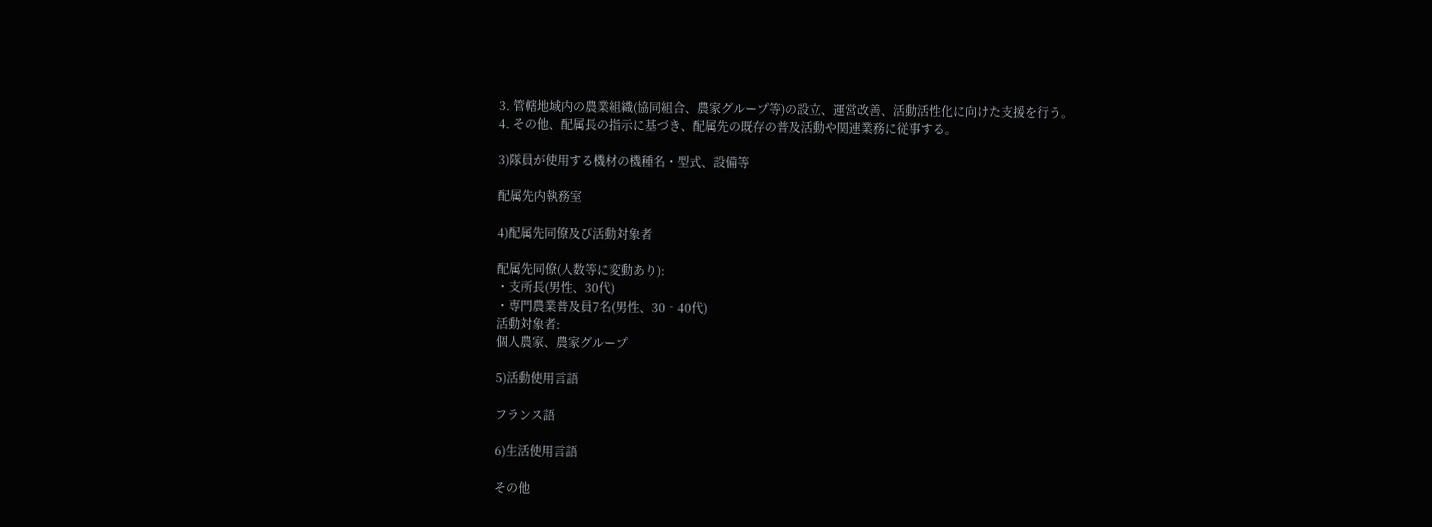3. 管轄地域内の農業組織(協同組合、農家グループ等)の設立、運営改善、活動活性化に向けた支援を行う。
4. その他、配属長の指示に基づき、配属先の既存の普及活動や関連業務に従事する。

3)隊員が使用する機材の機種名・型式、設備等

配属先内執務室

4)配属先同僚及び活動対象者

配属先同僚(人数等に変動あり):
・支所長(男性、30代)
・専門農業普及員7名(男性、30‐40代)
活動対象者:
個人農家、農家グループ

5)活動使用言語

フランス語

6)生活使用言語

その他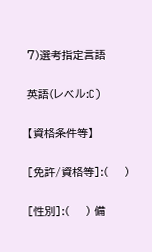7)選考指定言語

英語(レベル:C)

【資格条件等】

[免許/資格等]:(    )

[性別]:(    ) 備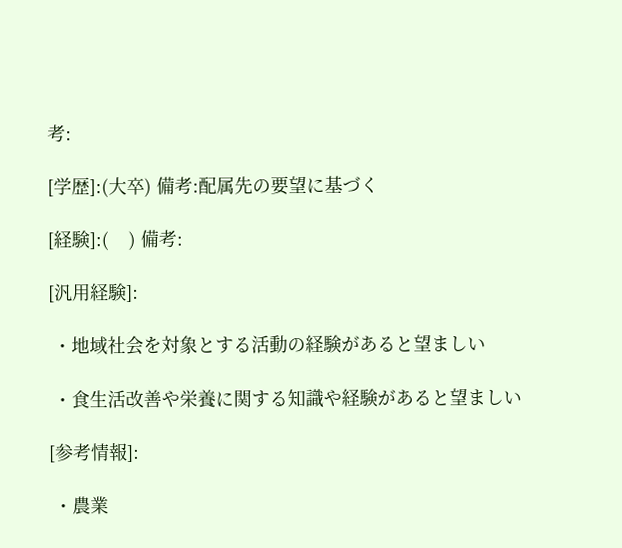考:

[学歴]:(大卒) 備考:配属先の要望に基づく

[経験]:(    ) 備考:

[汎用経験]:

 ・地域社会を対象とする活動の経験があると望ましい

 ・食生活改善や栄養に関する知識や経験があると望ましい

[参考情報]:

 ・農業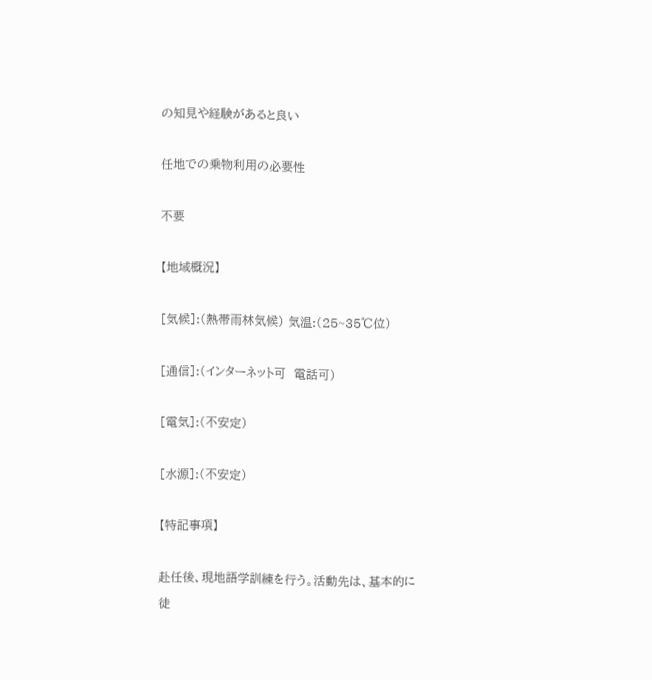の知見や経験があると良い

任地での乗物利用の必要性

不要

【地域概況】

[気候]:(熱帯雨林気候) 気温:(25~35℃位)

[通信]:(インターネット可  電話可)

[電気]:(不安定)

[水源]:(不安定)

【特記事項】

赴任後、現地語学訓練を行う。活動先は、基本的に徒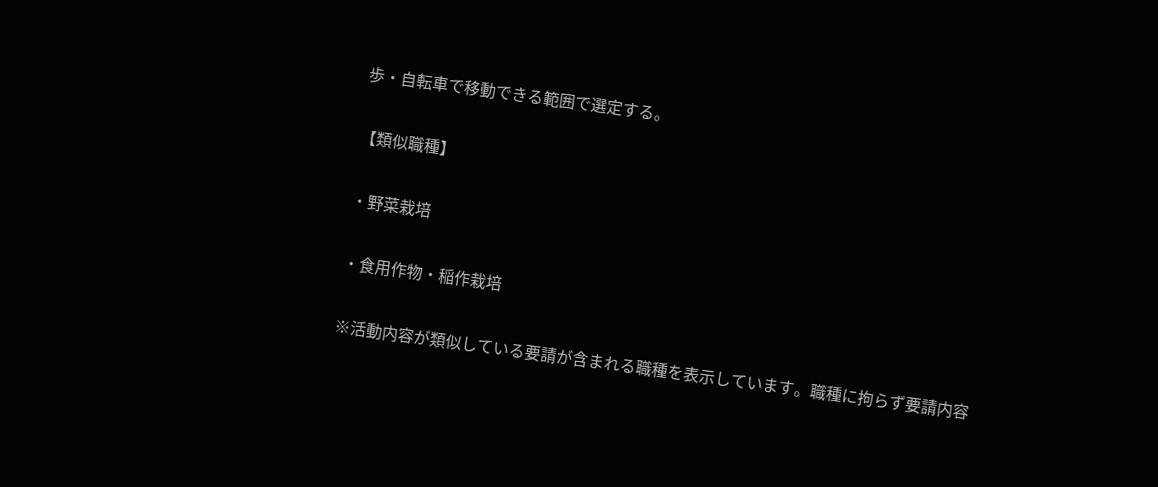歩・自転車で移動できる範囲で選定する。

【類似職種】

・野菜栽培

・食用作物・稲作栽培

※活動内容が類似している要請が含まれる職種を表示しています。職種に拘らず要請内容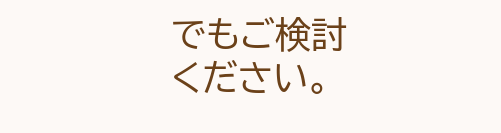でもご検討ください。